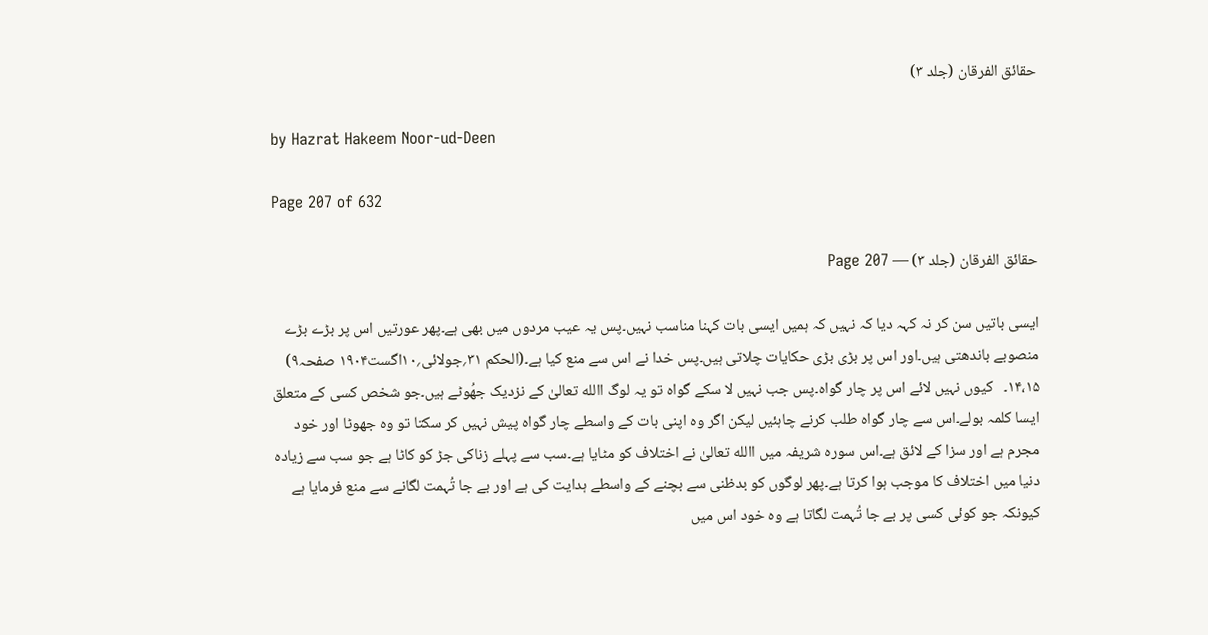حقائق الفرقان (جلد ۳)

by Hazrat Hakeem Noor-ud-Deen

Page 207 of 632

حقائق الفرقان (جلد ۳) — Page 207

ایسی باتیں سن کر نہ کہہ دیا کہ نہیں کہ ہمیں ایسی بات کہنا مناسب نہیں۔پس یہ عیب مردوں میں بھی ہے۔پھر عورتیں اس پر بڑے بڑے منصوبے باندھتی ہیں۔اور اس پر بڑی بڑی حکایات چلاتی ہیں۔پس خدا نے اس سے منع کیا ہے۔(الحکم ۳۱؍جولائی؍۱۰اگست۱۹۰۴ صفحہ۹) ۱۴،۱۵۔   کیوں نہیں لائے اس پر چار گواہ۔پس جب نہیں لا سکے گواہ تو یہ لوگ االله تعالیٰ کے نزدیک جھُوٹے ہیں۔جو شخص کسی کے متعلق ایسا کلمہ بولے۔اس سے چار گواہ طلب کرنے چاہئیں لیکن اگر وہ اپنی بات کے واسطے چار گواہ پیش نہیں کر سکتا تو وہ جھوٹا اور خود مجرم ہے اور سزا کے لائق ہے۔اس سورہ شریفہ میں االله تعالیٰ نے اختلاف کو مٹایا ہے۔سب سے پہلے زناکی جڑ کو کاٹا ہے جو سب سے زیادہ دنیا میں اختلاف کا موجب ہوا کرتا ہے۔پھر لوگوں کو بدظنی سے بچنے کے واسطے ہدایت کی ہے اور بے جا تُہمت لگانے سے منع فرمایا ہے کیونکہ جو کوئی کسی پر بے جا تُہمت لگاتا ہے وہ خود اس میں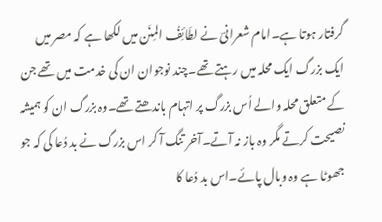گرفتار ہوتا ہے۔امام شعرانیؔ نے لطَائِفُ المِنَن میں لکھا ہے کہ مصر میں ایک بزرگ ایک محلہ میں رہتے تھے۔چند نوجوان ان کی خدمت میں تھے جن کے متعلق محلہ والے اُس بزرگ پر اتہام باندھتے تھے۔وہ بزرگ ان کو ہمیشہ نصیحت کرتے مگر وہ باز نہ آتے۔آخر تنگ آ کر اس بزرگ نے بد دُعا کی کہ جو جھوٹا ہے وہ وبال پائے۔اس بد دُعا کا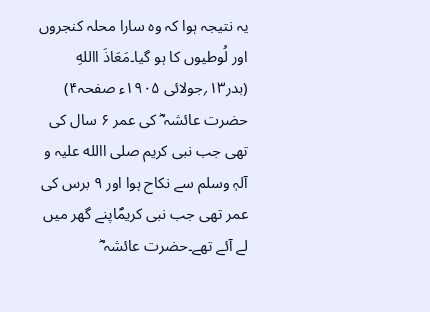یہ نتیجہ ہوا کہ وہ سارا محلہ کنجروں اور لُوطیوں کا ہو گیا۔مَعَاذَ االلهِ (بدر۱۳؍جولائی ۱۹۰۵ء صفحہ۴) حضرت عائشہ ؓ کی عمر ۶ سال کی تھی جب نبی کریم صلی االله علیہ و آلہٖ وسلم سے نکاح ہوا اور ۹ برس کی عمر تھی جب نبی کریمؐاپنے گھر میں لے آئے تھے۔حضرت عائشہ ؓ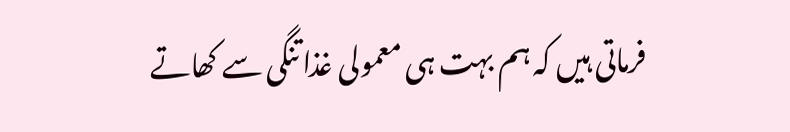فرماتی ہیں کہ ہم بہت ہی معمولی غذا تنگی سے کھاتے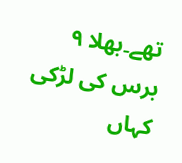تھے۔بھلا ۹ برس کی لڑکی کہاں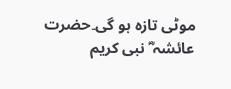موٹی تازہ ہو گی۔حضرت عائشہ ؓ نبی کریم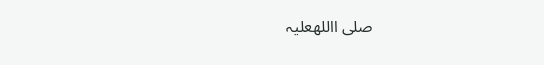صلی االلهعلیہ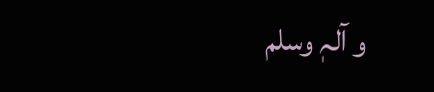و آلہٖ وسلم